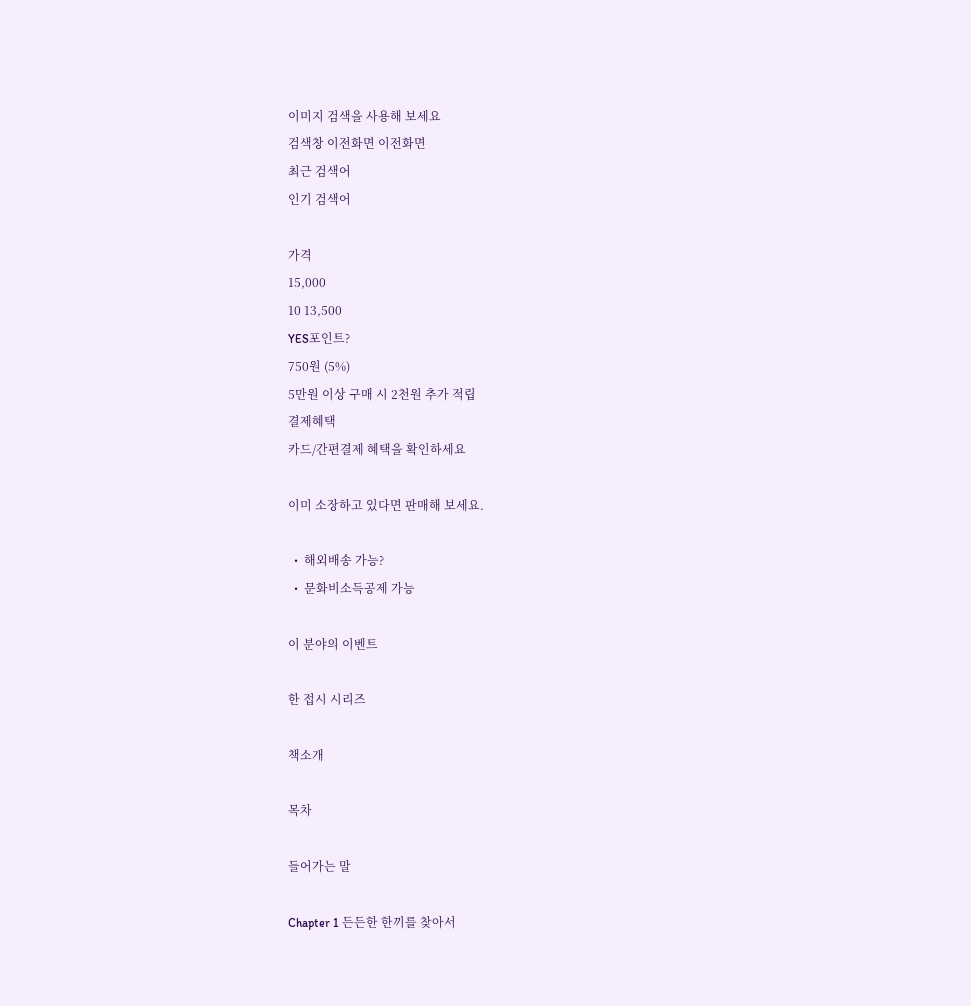이미지 검색을 사용해 보세요
검색창 이전화면 이전화면
최근 검색어
인기 검색어

가격
15,000
10 13,500
YES포인트?
750원 (5%)
5만원 이상 구매 시 2천원 추가 적립
결제혜택
카드/간편결제 혜택을 확인하세요

이미 소장하고 있다면 판매해 보세요.

  •  해외배송 가능?
  •  문화비소득공제 가능

이 분야의 이벤트

한 접시 시리즈

책소개

목차

들어가는 말

Chapter 1 든든한 한끼를 찾아서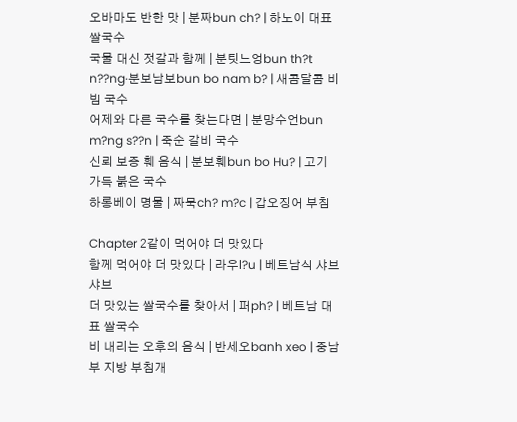오바마도 반한 맛 | 분짜bun ch? | 하노이 대표 쌀국수
국물 대신 젓갈과 함께 | 분팃느엉bun th?t n??ng·분보남보bun bo nam b? | 새콤달콤 비빔 국수
어제와 다른 국수를 찾는다면 | 분망수언bun m?ng s??n | 죽순 갈비 국수
신뢰 보증 훼 음식 | 분보훼bun bo Hu? | 고기 가득 붉은 국수
하롱베이 명물 | 짜묵ch? m?c | 갑오징어 부침

Chapter 2같이 먹어야 더 맛있다
함께 먹어야 더 맛있다 | 라우l?u | 베트남식 샤브샤브
더 맛있는 쌀국수를 찾아서 | 퍼ph? | 베트남 대표 쌀국수
비 내리는 오후의 음식 | 반세오banh xeo | 중남부 지방 부침개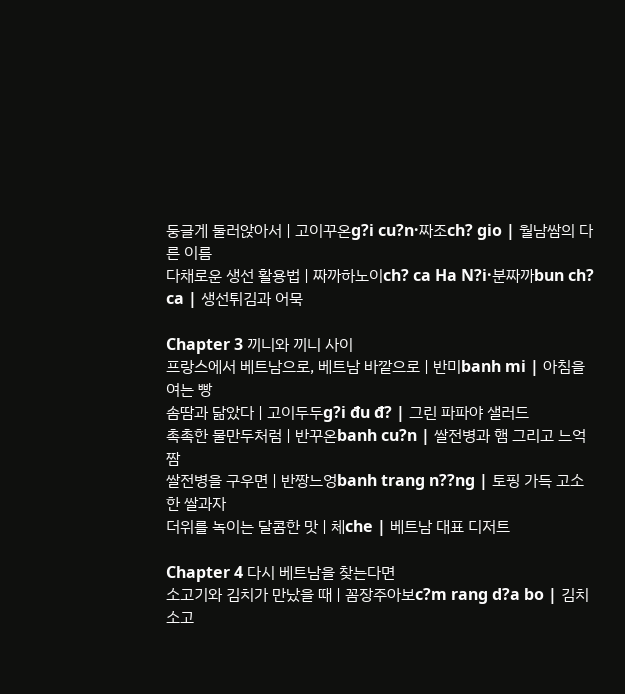둥글게 둘러앉아서 | 고이꾸온g?i cu?n·짜조ch? gio | 월남쌈의 다른 이름
다채로운 생선 활용법 | 짜까하노이ch? ca Ha N?i·분짜까bun ch? ca | 생선튀김과 어묵

Chapter 3 끼니와 끼니 사이
프랑스에서 베트남으로, 베트남 바깥으로 | 반미banh mi | 아침을 여는 빵
솜땀과 닮았다 | 고이두두g?i đu đ? | 그린 파파야 샐러드
촉촉한 물만두처럼 | 반꾸온banh cu?n | 쌀전병과 햄 그리고 느억짬
쌀전병을 구우면 | 반짱느엉banh trang n??ng | 토핑 가득 고소한 쌀과자
더위를 녹이는 달콤한 맛 | 체che | 베트남 대표 디저트

Chapter 4 다시 베트남을 찾는다면
소고기와 김치가 만났을 때 | 꼼장주아보c?m rang d?a bo | 김치 소고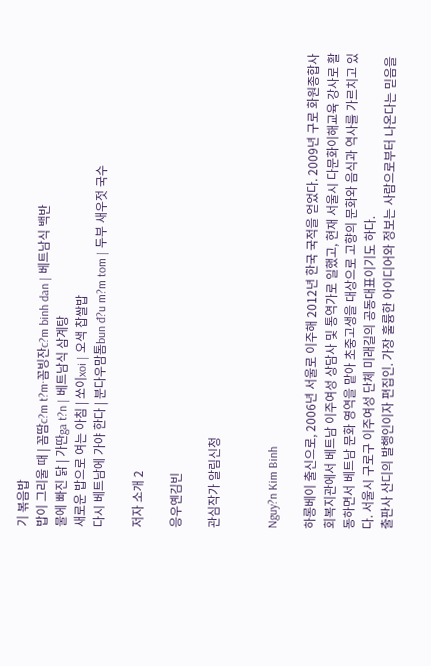기 볶음밥
밥이 그리울 때 | 꼼땀c?m t?m·꼼빙잔c?m binh dan | 베트남식 백반
물에 빠진 닭 | 가딴ga t?n | 베트남식 삼계탕
새로운 밥으로 여는 아침 | 쏘이xoi | 오색 찹쌀밥
다시 베트남에 가야 한다 | 분다우맘톰bun đ?u m?m tom | 두부 새우젓 국수

저자 소개 2

응우옌김빈

관심작가 알림신청


Nguy?n Kim Binh

하롱베이 출신으로, 2006년 서울로 이주해 2012년 한국 국적을 얻었다. 2009년 구로 화원종합사회복지관에서 베트남 이주여성 상담사 및 통역가로 일했고, 현재 서울시 다문화이해교육 강사로 활동하면서 베트남 문화 영역을 맡아 초중고생을 대상으로 고향의 문화와 음식과 역사를 가르치고 있다. 서울시 구로구 이주여성 단체 미래길의 공동대표이기도 하다.
출판사 산디의 발행인이자 편집인. 가장 훌륭한 아이디어와 정보는 사람으로부터 나온다는 믿음을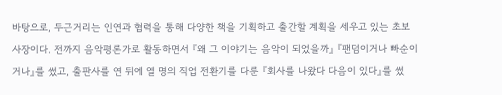바탕으로, 두근거리는 인연과 협력을 통해 다양한 책을 기획하고 출간할 계획을 세우고 있는 초보 사장이다. 전까지 음악평론가로 활동하면서 『왜 그 이야기는 음악이 되었을까』 『팬덤이거나 빠순이거나』를 썼고, 출판사를 연 뒤에 열 명의 직업 전환기를 다룬 『회사를 나왔다 다음이 있다』를 썼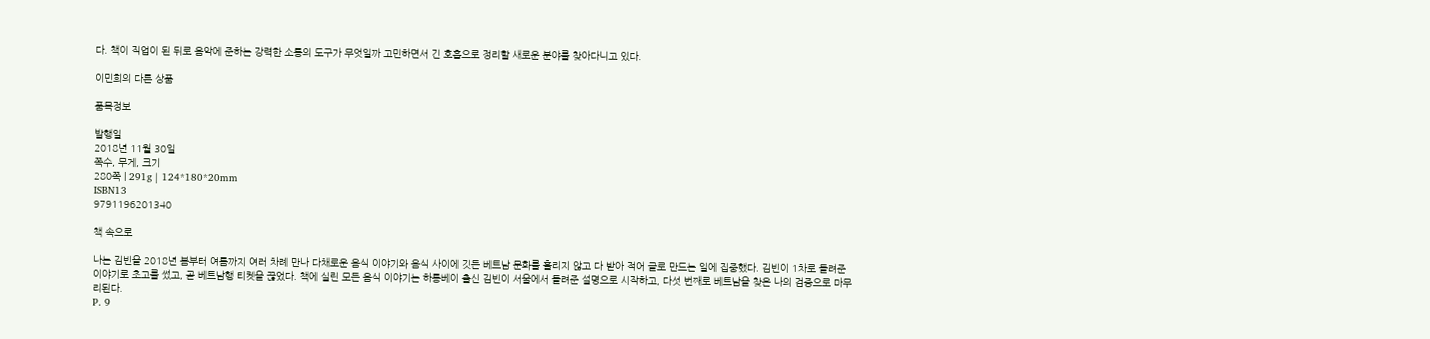다. 책이 직업이 된 뒤로 음악에 준하는 강력한 소통의 도구가 무엇일까 고민하면서 긴 호흡으로 정리할 새로운 분야를 찾아다니고 있다.

이민희의 다른 상품

품목정보

발행일
2018년 11월 30일
쪽수, 무게, 크기
280쪽 | 291g | 124*180*20mm
ISBN13
9791196201340

책 속으로

나는 김빈을 2018년 봄부터 여름까지 여러 차례 만나 다채로운 음식 이야기와 음식 사이에 깃든 베트남 문화를 흘리지 않고 다 받아 적어 글로 만드는 일에 집중했다. 김빈이 1차로 들려준 이야기로 초고를 썼고, 곧 베트남행 티켓을 끊었다. 책에 실린 모든 음식 이야기는 하롱베이 출신 김빈이 서울에서 들려준 설명으로 시작하고, 다섯 번째로 베트남을 찾은 나의 검증으로 마무리된다.
P. 9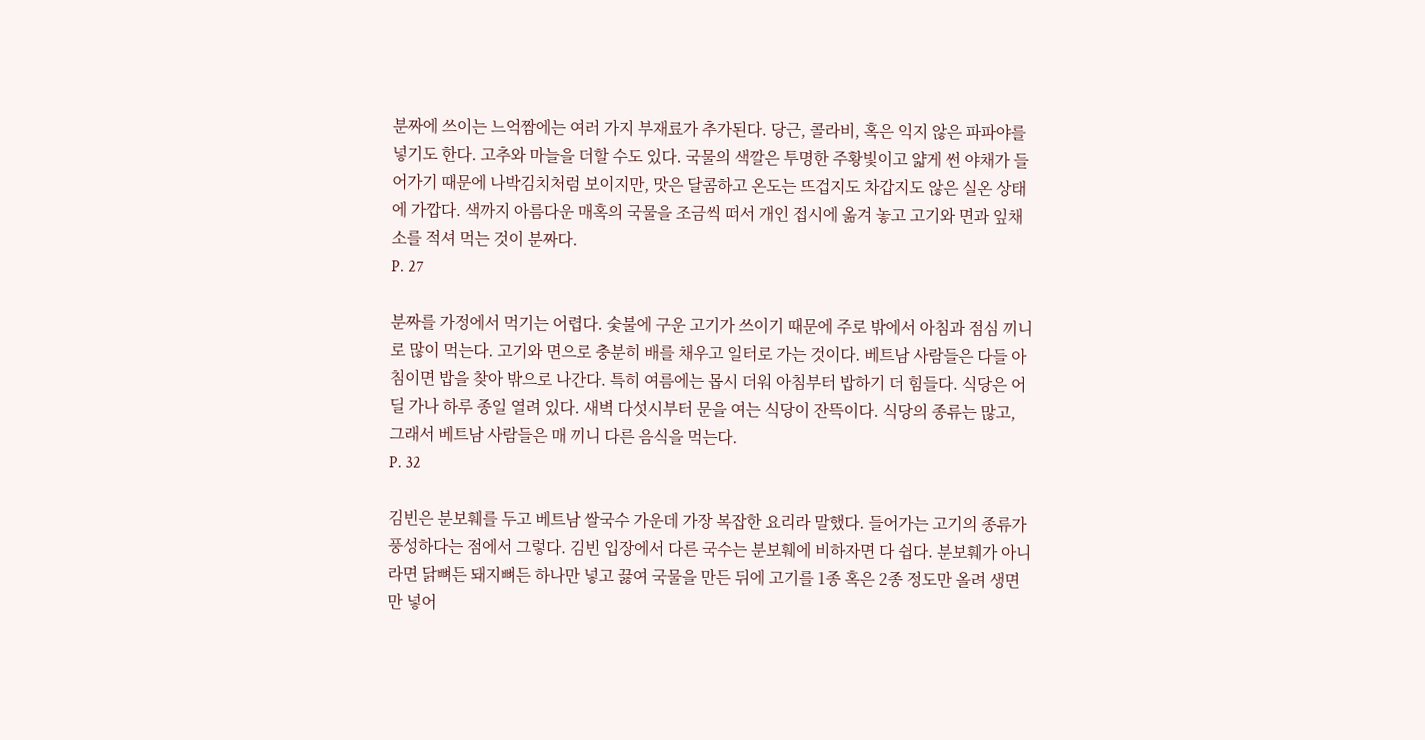분짜에 쓰이는 느억짬에는 여러 가지 부재료가 추가된다. 당근, 콜라비, 혹은 익지 않은 파파야를 넣기도 한다. 고추와 마늘을 더할 수도 있다. 국물의 색깔은 투명한 주황빛이고 얇게 썬 야채가 들어가기 때문에 나박김치처럼 보이지만, 맛은 달콤하고 온도는 뜨겁지도 차갑지도 않은 실온 상태에 가깝다. 색까지 아름다운 매혹의 국물을 조금씩 떠서 개인 접시에 옮겨 놓고 고기와 면과 잎채소를 적셔 먹는 것이 분짜다.
P. 27

분짜를 가정에서 먹기는 어렵다. 숯불에 구운 고기가 쓰이기 때문에 주로 밖에서 아침과 점심 끼니로 많이 먹는다. 고기와 면으로 충분히 배를 채우고 일터로 가는 것이다. 베트남 사람들은 다들 아침이면 밥을 찾아 밖으로 나간다. 특히 여름에는 몹시 더워 아침부터 밥하기 더 힘들다. 식당은 어딜 가나 하루 종일 열려 있다. 새벽 다섯시부터 문을 여는 식당이 잔뜩이다. 식당의 종류는 많고, 그래서 베트남 사람들은 매 끼니 다른 음식을 먹는다.
P. 32

김빈은 분보훼를 두고 베트남 쌀국수 가운데 가장 복잡한 요리라 말했다. 들어가는 고기의 종류가 풍성하다는 점에서 그렇다. 김빈 입장에서 다른 국수는 분보훼에 비하자면 다 쉽다. 분보훼가 아니라면 닭뼈든 돼지뼈든 하나만 넣고 끓여 국물을 만든 뒤에 고기를 1종 혹은 2종 정도만 올려 생면만 넣어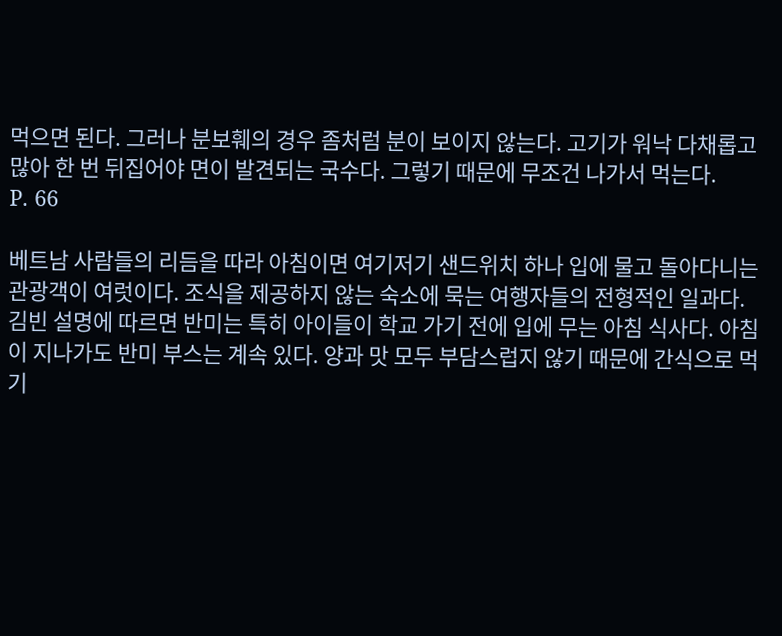먹으면 된다. 그러나 분보훼의 경우 좀처럼 분이 보이지 않는다. 고기가 워낙 다채롭고 많아 한 번 뒤집어야 면이 발견되는 국수다. 그렇기 때문에 무조건 나가서 먹는다.
P. 66

베트남 사람들의 리듬을 따라 아침이면 여기저기 샌드위치 하나 입에 물고 돌아다니는 관광객이 여럿이다. 조식을 제공하지 않는 숙소에 묵는 여행자들의 전형적인 일과다. 김빈 설명에 따르면 반미는 특히 아이들이 학교 가기 전에 입에 무는 아침 식사다. 아침이 지나가도 반미 부스는 계속 있다. 양과 맛 모두 부담스럽지 않기 때문에 간식으로 먹기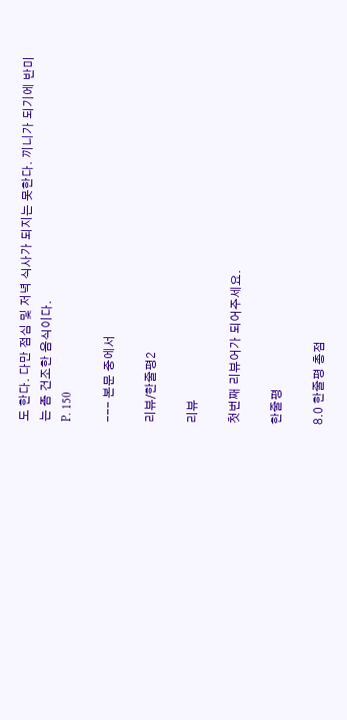도 한다. 다만 점심 및 저녁 식사가 되지는 못한다. 끼니가 되기에 반미는 좀 건조한 음식이다.
P. 150

--- 본문 중에서

리뷰/한줄평2

리뷰

첫번째 리뷰어가 되어주세요.

한줄평

8.0 한줄평 총점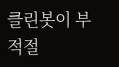클린봇이 부적절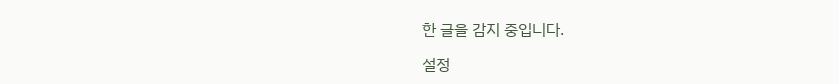한 글을 감지 중입니다.

설정